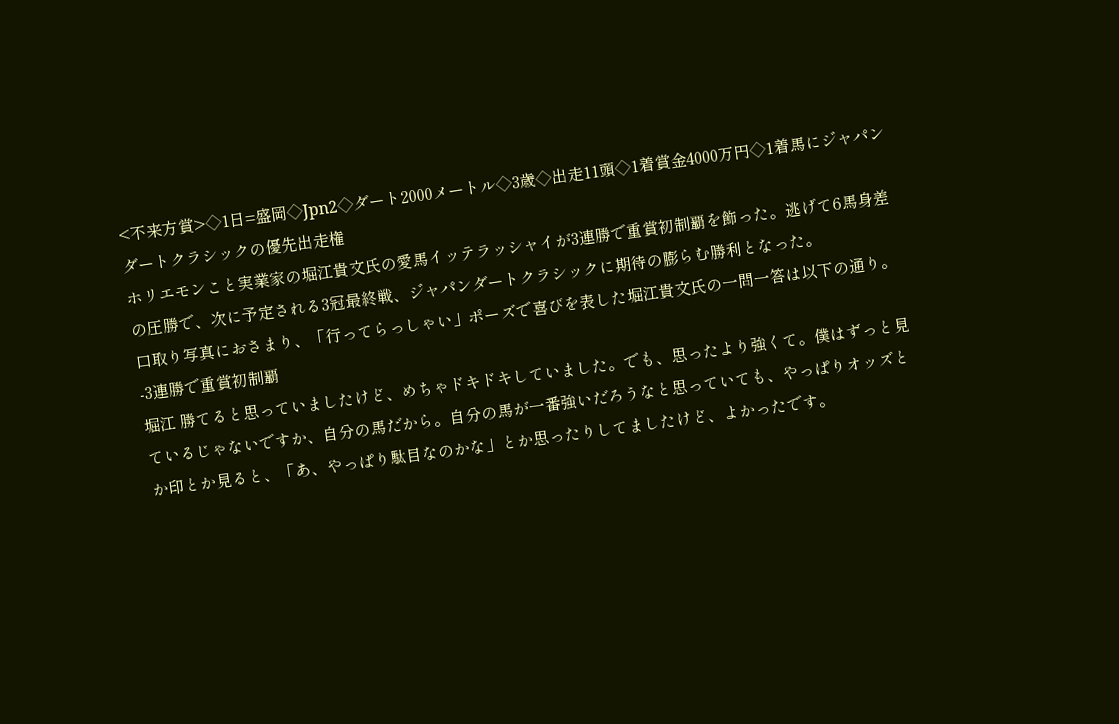<不来方賞>◇1日=盛岡◇Jpn2◇ダート2000メートル◇3歳◇出走11頭◇1着賞金4000万円◇1着馬にジャパンダートクラシックの優先出走権
ホリエモンこと実業家の堀江貴文氏の愛馬イッテラッシャイが3連勝で重賞初制覇を飾った。逃げて6馬身差の圧勝で、次に予定される3冠最終戦、ジャパンダートクラシックに期待の膨らむ勝利となった。
口取り写真におさまり、「行ってらっしゃい」ポーズで喜びを表した堀江貴文氏の一問一答は以下の通り。
-3連勝で重賞初制覇
堀江 勝てると思っていましたけど、めちゃドキドキしていました。でも、思ったより強くて。僕はずっと見ているじゃないですか、自分の馬だから。自分の馬が一番強いだろうなと思っていても、やっぱりオッズとか印とか見ると、「あ、やっぱり駄目なのかな」とか思ったりしてましたけど、よかったです。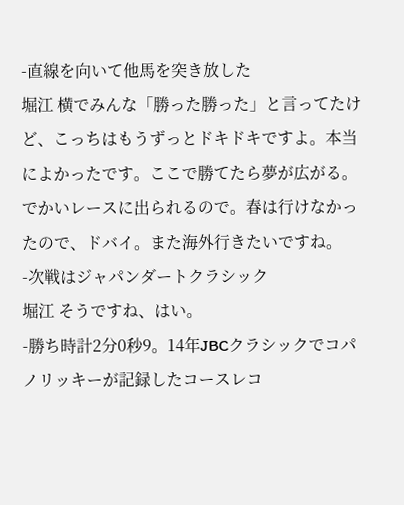-直線を向いて他馬を突き放した
堀江 横でみんな「勝った勝った」と言ってたけど、こっちはもうずっとドキドキですよ。本当によかったです。ここで勝てたら夢が広がる。でかいレースに出られるので。春は行けなかったので、ドバイ。また海外行きたいですね。
-次戦はジャパンダートクラシック
堀江 そうですね、はい。
-勝ち時計2分0秒9。14年JBCクラシックでコパノリッキーが記録したコースレコ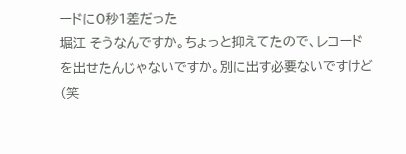ードに0秒1差だった
堀江 そうなんですか。ちょっと抑えてたので、レコードを出せたんじゃないですか。別に出す必要ないですけど(笑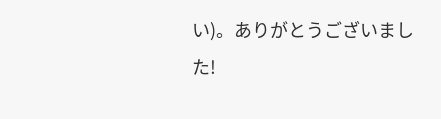い)。ありがとうございました!